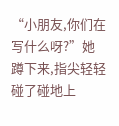“小朋友,你们在写什么呀?”她蹲下来,指尖轻轻碰了碰地上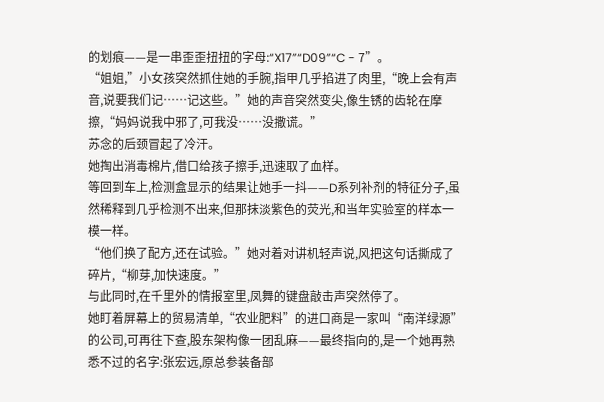的划痕——是一串歪歪扭扭的字母:“X17”“D09”“C - 7”。
“姐姐,”小女孩突然抓住她的手腕,指甲几乎掐进了肉里,“晚上会有声音,说要我们记……记这些。”她的声音突然变尖,像生锈的齿轮在摩擦,“妈妈说我中邪了,可我没……没撒谎。”
苏念的后颈冒起了冷汗。
她掏出消毒棉片,借口给孩子擦手,迅速取了血样。
等回到车上,检测盒显示的结果让她手一抖——D系列补剂的特征分子,虽然稀释到几乎检测不出来,但那抹淡紫色的荧光,和当年实验室的样本一模一样。
“他们换了配方,还在试验。”她对着对讲机轻声说,风把这句话撕成了碎片,“柳芽,加快速度。”
与此同时,在千里外的情报室里,凤舞的键盘敲击声突然停了。
她盯着屏幕上的贸易清单,“农业肥料”的进口商是一家叫“南洋绿源”的公司,可再往下查,股东架构像一团乱麻——最终指向的,是一个她再熟悉不过的名字:张宏远,原总参装备部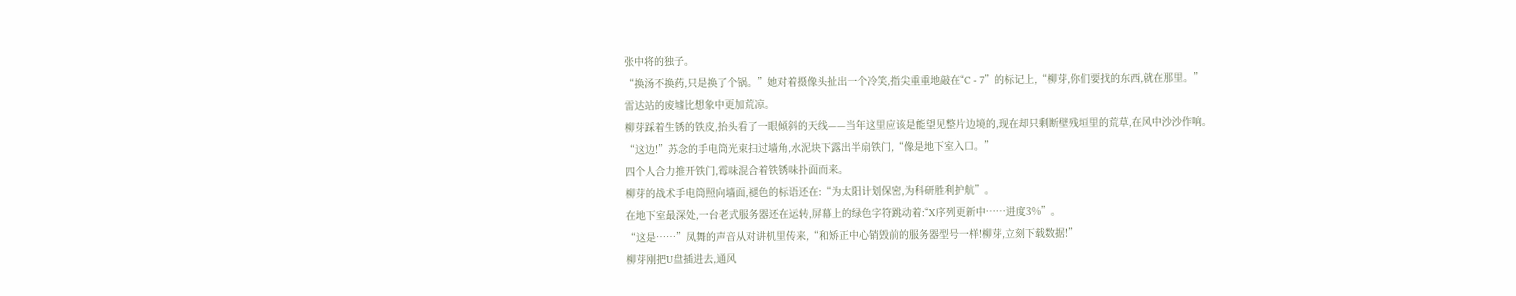张中将的独子。
“换汤不换药,只是换了个锅。”她对着摄像头扯出一个冷笑,指尖重重地敲在“C - 7”的标记上,“柳芽,你们要找的东西,就在那里。”
雷达站的废墟比想象中更加荒凉。
柳芽踩着生锈的铁皮,抬头看了一眼倾斜的天线——当年这里应该是能望见整片边境的,现在却只剩断壁残垣里的荒草,在风中沙沙作响。
“这边!”苏念的手电筒光束扫过墙角,水泥块下露出半扇铁门,“像是地下室入口。”
四个人合力推开铁门,霉味混合着铁锈味扑面而来。
柳芽的战术手电筒照向墙面,褪色的标语还在:“为太阳计划保密,为科研胜利护航”。
在地下室最深处,一台老式服务器还在运转,屏幕上的绿色字符跳动着:“X序列更新中……进度3%”。
“这是……”凤舞的声音从对讲机里传来,“和矫正中心销毁前的服务器型号一样!柳芽,立刻下载数据!”
柳芽刚把U盘插进去,通风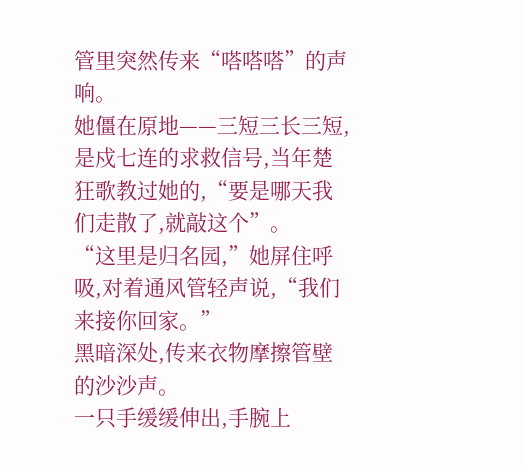管里突然传来“嗒嗒嗒”的声响。
她僵在原地——三短三长三短,是戍七连的求救信号,当年楚狂歌教过她的,“要是哪天我们走散了,就敲这个”。
“这里是归名园,”她屏住呼吸,对着通风管轻声说,“我们来接你回家。”
黑暗深处,传来衣物摩擦管壁的沙沙声。
一只手缓缓伸出,手腕上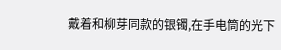戴着和柳芽同款的银镯,在手电筒的光下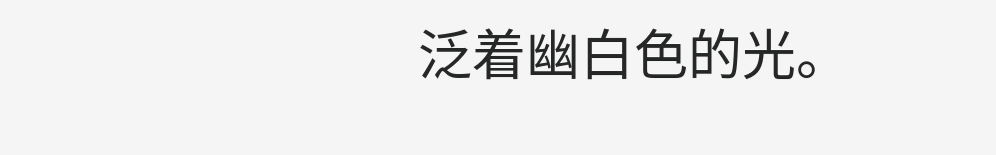泛着幽白色的光。